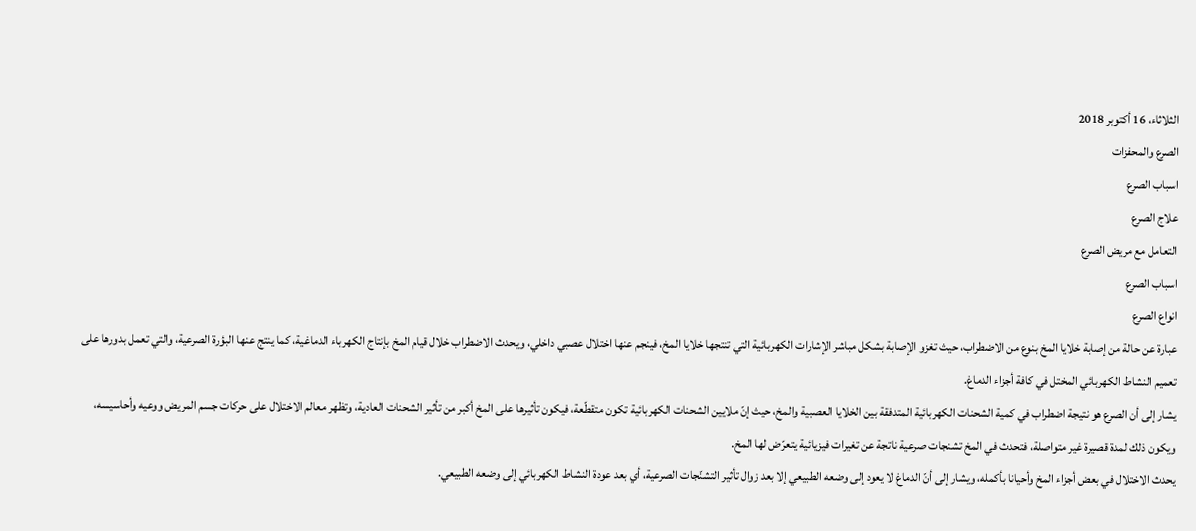الثلاثاء، 16 أكتوبر 2018
الصرع والمحفزات
اسباب الصرع
علاج الصرع
التعامل مع مريض الصرع
اسباب الصرع
انواع الصرع
عبارة عن حالة من إصابة خلايا المخ بنوع من الاضطراب، حيث تغزو الإصابة بشكل مباشر الإشارات الكهربائية التي تنتجها خلايا المخ، فينجم عنها اختلال عصبي داخلي، ويحدث الاضطراب خلال قيام المخ بإنتاج الكهرباء الدماغية، كما ينتج عنها البؤرة الصرعية، والتي تعمل بدورها على تعميم النشاط الكهربائي المختل في كافة أجزاء الدماغ.
يشار إلى أن الصرع هو نتيجة اضطراب في كمية الشحنات الكهربائية المتدفقة بين الخلايا العصبية والمخ، حيث إنّ ملايين الشحنات الكهربائية تكون متقطّعة، فيكون تأثيرها على المخ أكبر من تأثير الشحنات العادية، وتظهر معالم الاختلال على حركات جسم المريض ووعيه وأحاسيسه، ويكون ذلك لمدة قصيرة غير متواصلة، فتحدث في المخ تشنجات صرعية ناتجة عن تغيرات فيزيائية يتعرّض لها المخ.
يحدث الاختلال في بعض أجزاء المخ وأحيانا بأكمله، ويشار إلى أنّ الدماغ لا يعود إلى وضعه الطبيعي إلا بعد زوال تأثير التشنّجات الصرعية، أي بعد عودة النشاط الكهربائي إلى وضعه الطبيعي.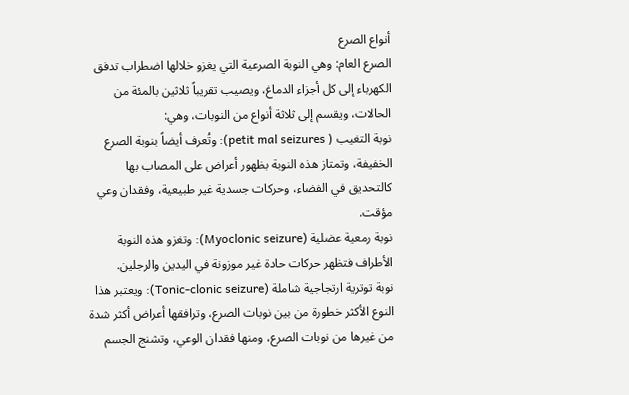أنواع الصرع
الصرع العام: وهي النوبة الصرعية التي يغزو خلالها اضطراب تدفق الكهرباء إلى كل أجزاء الدماغ، ويصيب تقريباً ثلاثين بالمئة من الحالات، ويقسم إلى ثلاثة أنواع من النوبات، وهي:
نوبة التغيب ( petit mal seizures): وتُعرف أيضاً بنوبة الصرع الخفيفة، وتمتاز هذه النوبة بظهور أعراض على المصاب بها كالتحديق في الفضاء، وحركات جسدية غير طبيعية، وفقدان وعي مؤقت.
نوبة رمعية عضلية (Myoclonic seizure): وتغزو هذه النوبة الأطراف فتظهر حركات حادة غير موزونة في اليدين والرجلين.
نوبة توترية ارتجاجية شاملة (Tonic-clonic seizure): ويعتبر هذا النوع الأكثر خطورة من بين نوبات الصرع، وترافقها أعراض أكثر شدة من غيرها من نوبات الصرع، ومنها فقدان الوعي، وتشنج الجسم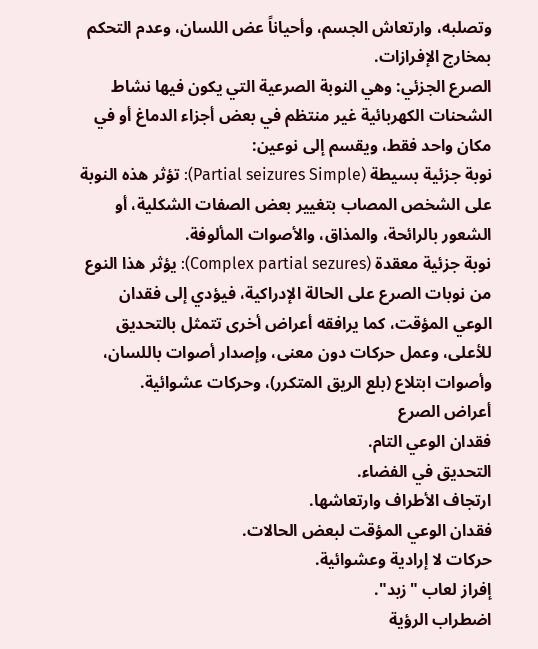وتصلبه، وارتعاش الجسم، وأحياناً عض اللسان، وعدم التحكم بمخارج الإفرازات.
الصرع الجزئي: وهي النوبة الصرعية التي يكون فيها نشاط الشحنات الكهربائية غير منتظم في بعض أجزاء الدماغ أو في مكان واحد فقط، ويقسم إلى نوعين:
نوبة جزئية بسيطة (Partial seizures Simple): تؤثر هذه النوبة على الشخص المصاب بتغيير بعض الصفات الشكلية، أو الشعور بالرائحة، والمذاق، والأصوات المألوفة.
نوبة جزئية معقدة (Complex partial sezures): يؤثر هذا النوع من نوبات الصرع على الحالة الإدراكية، فيؤدي إلى فقدان الوعي المؤقت، كما يرافقه أعراض أخرى تتمثل بالتحديق للأعلى، وعمل حركات دون معنى، وإصدار أصوات باللسان، وأصوات ابتلاع (بلع الريق المتكرر)، وحركات عشوائية.
أعراض الصرع
فقدان الوعي التام.
التحديق في الفضاء.
ارتجاف الأطراف وارتعاشها.
فقدان الوعي المؤقت لبعض الحالات.
حركات لا إرادية وعشوائية.
إفراز لعاب "زبد".
اضطراب الرؤية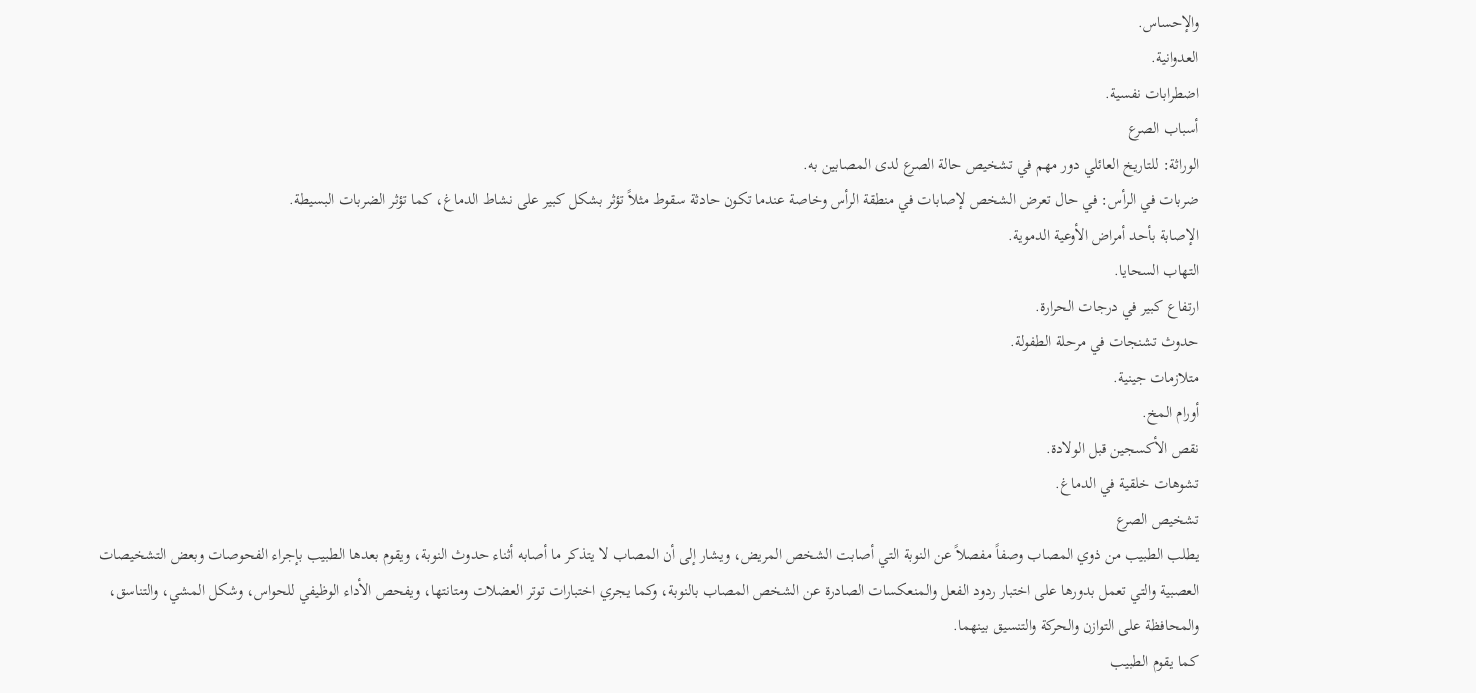والإحساس.
العدوانية.
اضطرابات نفسية.
أسباب الصرع
الوراثة: للتاريخ العائلي دور مهم في تشخيص حالة الصرع لدى المصابين به.
ضربات في الرأس: في حال تعرض الشخص لإصابات في منطقة الرأس وخاصة عندما تكون حادثة سقوط مثلاً تؤثر بشكل كبير على نشاط الدماغ، كما تؤثر الضربات البسيطة.
الإصابة بأحد أمراض الأوعية الدموية.
التهاب السحايا.
ارتفاع كبير في درجات الحرارة.
حدوث تشنجات في مرحلة الطفولة.
متلازمات جينية.
أورام المخ.
نقص الأكسجين قبل الولادة.
تشوهات خلقية في الدماغ.
تشخيص الصرع
يطلب الطبيب من ذوي المصاب وصفاً مفصلاً عن النوبة التي أصابت الشخص المريض، ويشار إلى أن المصاب لا يتذكر ما أصابه أثناء حدوث النوبة، ويقوم بعدها الطبيب بإجراء الفحوصات وبعض التشخيصات العصبية والتي تعمل بدورها على اختبار ردود الفعل والمنعكسات الصادرة عن الشخص المصاب بالنوبة، وكما يجري اختبارات توتر العضلات ومتانتها، ويفحص الأداء الوظيفي للحواس، وشكل المشي، والتناسق، والمحافظة على التوازن والحركة والتنسيق بينهما.
كما يقوم الطبيب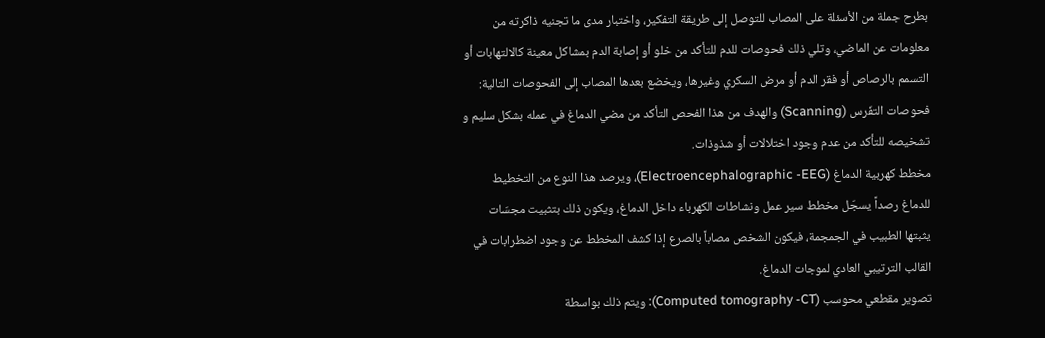بطرح جملة من الأسئلة على المصاب للتوصل إلى طريقة التفكير، واختبار مدى ما تجنيه ذاكرته من معلومات عن الماضي، وتلي ذلك فحوصات للدم للتأكد من خلو أو إصابة الدم بمشاكل معينة كالالتهابات أو التسمم بالرصاص أو فقر الدم أو مرض السكري وغيرها، ويخضع بعدها المصاب إلى الفحوصات التالية:
فحوصات التفّرس (Scanning) والهدف من هذا الفحص التأكد من مضي الدماغ في عمله بشكل سليم و تشخيصه للتأكد من عدم وجود اختلالات أو شذوذات.
مخطط كهربية الدماغ (Electroencephalographic -EEG)، ويرصد هذا النوع من التخطيط للدماغ رصداً يسجّل مخطط سير عمل ونشاطات الكهرباء داخل الدماغ، ويكون ذلك بتثبيت مجسّات يثبتها الطبيب في الجمجمة، فيكون الشخص مصاباً بالصرع إذا كشف المخطط عن وجود اضطرابات في القالب الترتيبي العادي لموجات الدماغ.
تصوير مقطعي محوسب (Computed tomography -CT): ويتم ذلك بواسطة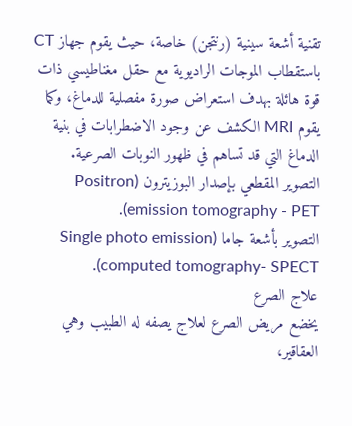تقنية أشعة سينية (رنتجن) خاصة، حيث يقوم جهاز CT باستقطاب الموجات الراديوية مع حقل مغناطيسي ذات قوة هائلة بهدف استعراض صورة مفصلية للدماغ، وكما يقوم MRI الكشف عن وجود الاضطرابات في بنية الدماغ التي قد تساهم في ظهور النوبات الصرعية.
التصوير المقطعي بإصدار البوزيترون (Positron emission tomography - PET).
التصوير بأشعة جاما (Single photo emission computed tomography- SPECT).
علاج الصرع
يخضع مريض الصرع لعلاج يصفه له الطبيب وهي العقاقير،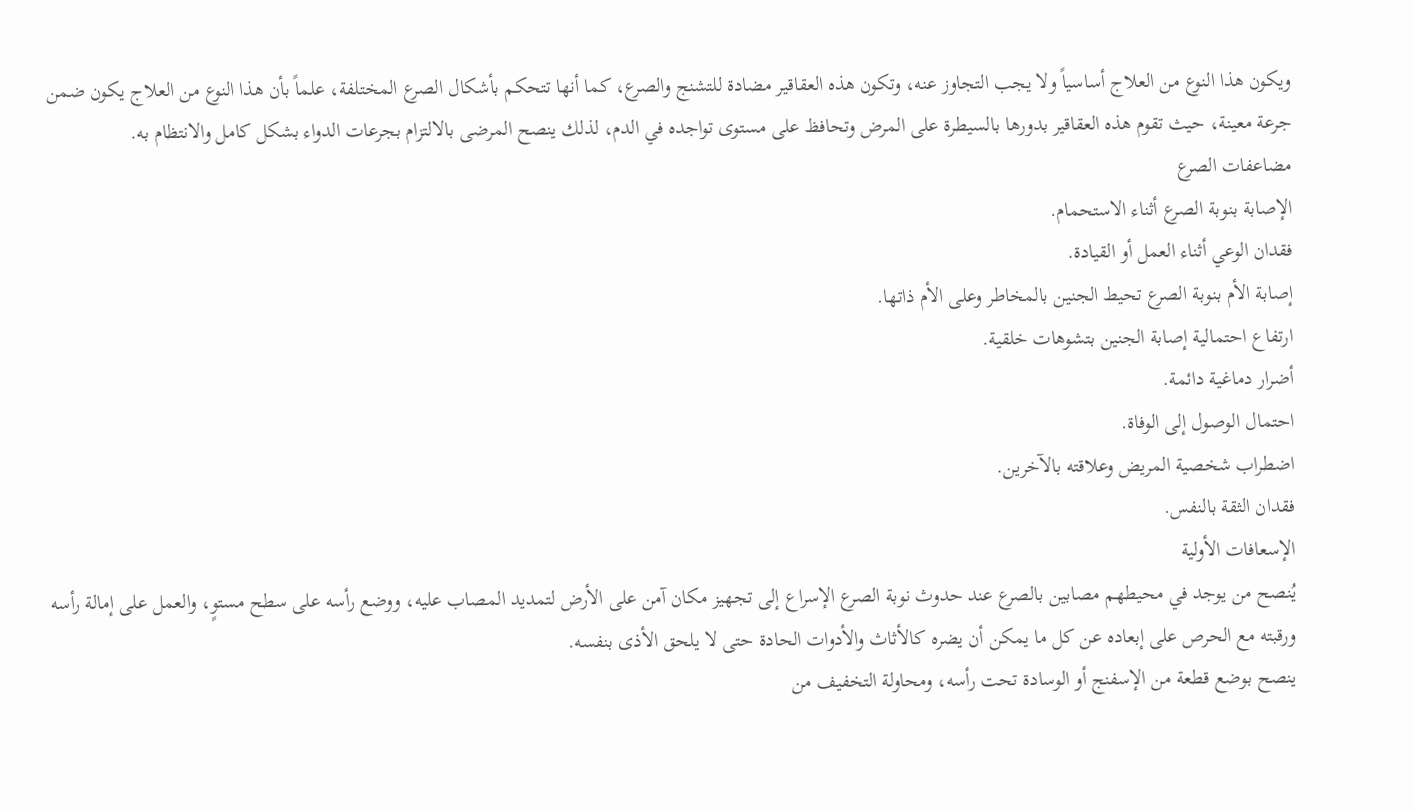ويكون هذا النوع من العلاج أساسياً ولا يجب التجاوز عنه، وتكون هذه العقاقير مضادة للتشنج والصرع، كما أنها تتحكم بأشكال الصرع المختلفة، علماً بأن هذا النوع من العلاج يكون ضمن جرعة معينة، حيث تقوم هذه العقاقير بدورها بالسيطرة على المرض وتحافظ على مستوى تواجده في الدم، لذلك ينصح المرضى بالالتزام بجرعات الدواء بشكل كامل والانتظام به.
مضاعفات الصرع
الإصابة بنوبة الصرع أثناء الاستحمام.
فقدان الوعي أثناء العمل أو القيادة.
إصابة الأم بنوبة الصرع تحيط الجنين بالمخاطر وعلى الأم ذاتها.
ارتفاع احتمالية إصابة الجنين بتشوهات خلقية.
أضرار دماغية دائمة.
احتمال الوصول إلى الوفاة.
اضطراب شخصية المريض وعلاقته بالآخرين.
فقدان الثقة بالنفس.
الإسعافات الأولية
يُنصح من يوجد في محيطهم مصابين بالصرع عند حدوث نوبة الصرع الإسراع إلى تجهيز مكان آمن على الأرض لتمديد المصاب عليه، ووضع رأسه على سطح مستوٍ، والعمل على إمالة رأسه ورقبته مع الحرص على إبعاده عن كل ما يمكن أن يضره كالأثاث والأدوات الحادة حتى لا يلحق الأذى بنفسه.
ينصح بوضع قطعة من الإسفنج أو الوسادة تحت رأسه، ومحاولة التخفيف من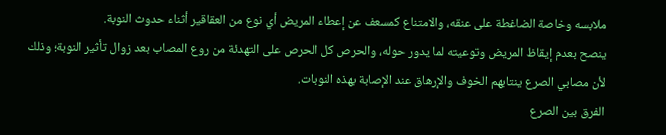ملابسه وخاصة الضاغطة على عنقه، والامتناع كمسعف عن إعطاء المريض أي نوع من العقاقير أثناء حدوث النوبة.
ينصح بعدم إيقاظ المريض وتوعيته لما يدور حوله، والحرص كل الحرص على التهدئة من روع المصاب بعد زوال تأثير النوبة؛ وذلك لأن مصابي الصرع ينتابهم الخوف والإرهاق عند الإصابة بهذه النوبات.
الفرق بين الصرع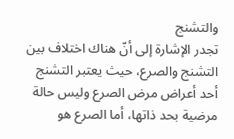والتشنج
تجدر الإشارة إلى أنّ هناك اختلاف بين التشنج والصرع، حيث يعتبر التشنج أحد أعراض مرض الصرع وليس حالة مرضية بحد ذاتها، أما الصرع هو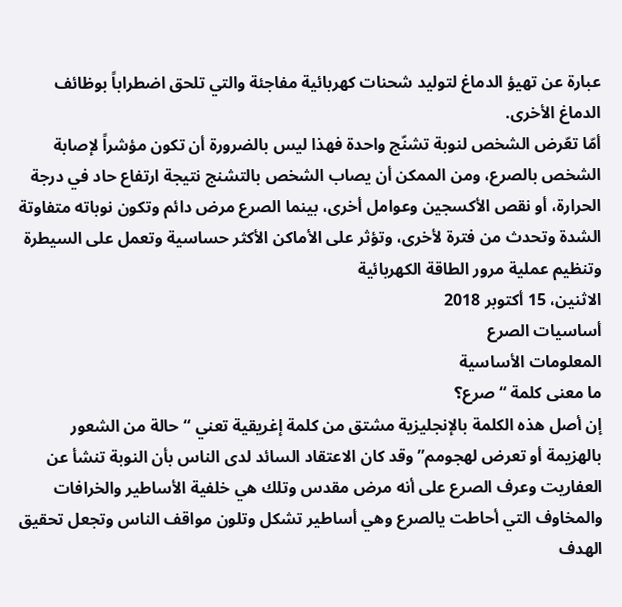عبارة عن تهيؤ الدماغ لتوليد شحنات كهربائية مفاجئة والتي تلحق اضطراباً بوظائف الدماغ الأخرى.
أمّا تعّرض الشخص لنوبة تشنّج واحدة فهذا ليس بالضرورة أن تكون مؤشراً لإصابة الشخص بالصرع، ومن الممكن أن يصاب الشخص بالتشنج نتيجة ارتفاع حاد في درجة الحرارة، أو نقص الأكسجين وعوامل أخرى، بينما الصرع مرض دائم وتكون نوباته متفاوتة الشدة وتحدث من فترة لأخرى، وتؤثر على الأماكن الأكثر حساسية وتعمل على السيطرة وتنظيم عملية مرور الطاقة الكهربائية
الاثنين، 15 أكتوبر 2018
أساسيات الصرع
المعلومات الأساسية
ما معنى كلمة “صرع؟
إن أصل هذه الكلمة بالإنجليزية مشتق من كلمة إغريقية تعني “حالة من الشعور بالهزيمة أو تعرض لهجومم” وقد كان الاعتقاد السائد لدى الناس بأن النوبة تنشأ عن العفاريت وعرف الصرع على أنه مرض مقدس وتلك هي خلفية الأساطير والخرافات والمخاوف التي أحاطت يالصرع وهي أساطير تشكل وتلون مواقف الناس وتجعل تحقيق الهدف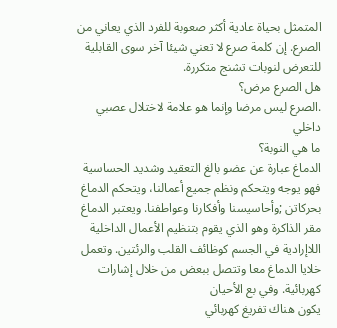المتمثل بحياة عادية أكثر صعوبة للفرد الذي يعاني من الصرع. إن كلمة صرع لا تعني شيئا آخر سوى القابلية للتعرض لنوبات تشنج متكررة.
هل الصرع مرض؟
.الصرع ليس مرضا وإنما هو علامة لاختلال عصبي داخلي
ما هي النوبة؟
الدماغ عبارة عن عضو بالغ التعقيد وشديد الحساسية فهو يوجه ويتحكم ونظم جميع أعمالنا، ويتحكم الدماغ بحركاتن ;وأحاسيسنا وأفكارنا وعواطفنا. ويعتبر الدماغ مقر الذاكرة وهو الذي يقوم بتنظيم الأعمال الداخلية اللاإرادية في الجسم كوظائف القلب والرئتين. وتعمل خلايا الدماغ معا وتتصل ببعض من خلال إشارات كهربائية. وفي بع الأحيان
يكون هناك تفريغ كهربائي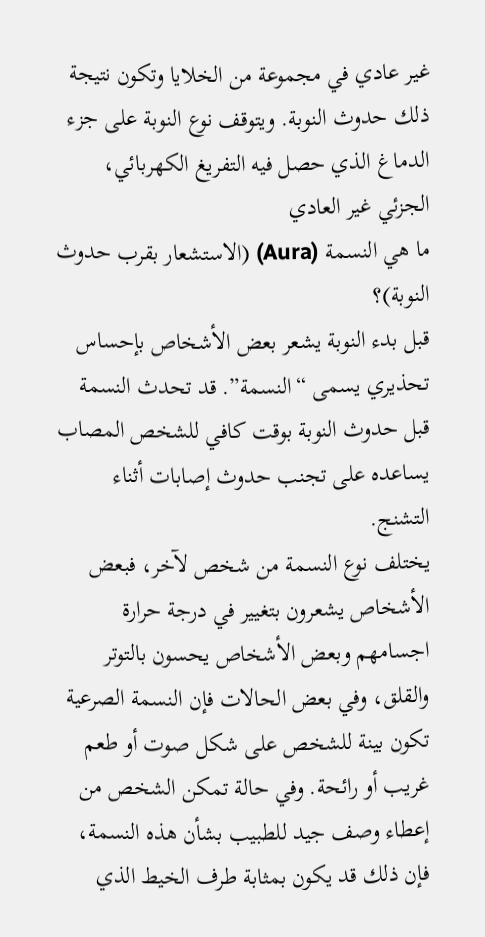غير عادي في مجموعة من الخلايا وتكون نتيجة ذلك حدوث النوبة. ويتوقف نوع النوبة على جزء الدماغ الذي حصل فيه التفريغ الكهربائي، الجزئي غير العادي
ما هي النسمة (Aura) (الاستشعار بقرب حدوث النوبة)؟
قبل بدء النوبة يشعر بعض الأشخاص بإحساس تحذيري يسمى “النسمة”. قد تحدث النسمة قبل حدوث النوبة بوقت كافي للشخص المصاب يساعده على تجنب حدوث إصابات أثناء التشنج.
يختلف نوع النسمة من شخص لآخر، فبعض الأشخاص يشعرون بتغيير في درجة حرارة اجسامهم وبعض الأشخاص يحسون بالتوتر والقلق، وفي بعض الحالات فإن النسمة الصرعية تكون بينة للشخص على شكل صوت أو طعم غريب أو رائحة. وفي حالة تمكن الشخص من إعطاء وصف جيد للطبيب بشأن هذه النسمة، فإن ذلك قد يكون بمثابة طرف الخيط الذي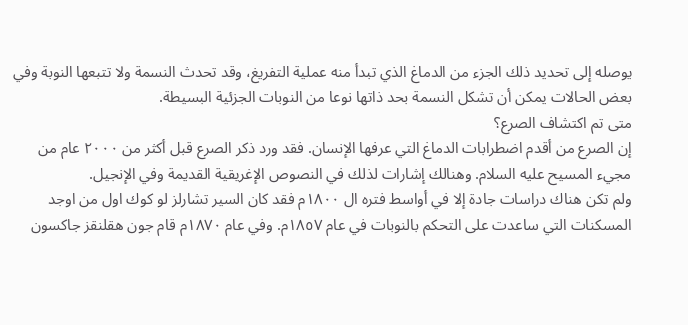يوصله إلى تحديد ذلك الجزء من الدماغ الذي تبدأ منه عملية التفريغ، وقد تحدث النسمة ولا تتبعها النوبة وفي بعض الحالات يمكن أن تشكل النسمة بحد ذاتها نوعا من النوبات الجزئية البسيطة.
متى تم اكتشاف الصرع؟
إن الصرع من أقدم اضطرابات الدماغ التي عرفها الإنسان. فقد ورد ذكر الصرع قبل أكثر من ٢٠٠٠ عام من مجيء المسيح عليه السلام. وهنالك إشارات لذلك في النصوص الإغريقية القديمة وفي الإنجيل.
ولم تكن هناك دراسات جادة إلا في أواسط فتره ال ١٨٠٠م فقد كان السير تشارلز لو كوك اول من اوجد المسكنات التي ساعدت على التحكم بالنوبات في عام ١٨٥٧م. وفي عام ١٨٧٠م قام جون هقلنقز جاكسون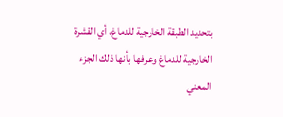بتحديد الطبقة الخارجية للدماغ، أي القشرة الخارجية للدماغ وعرفها بأنها ذلك الجزء المعني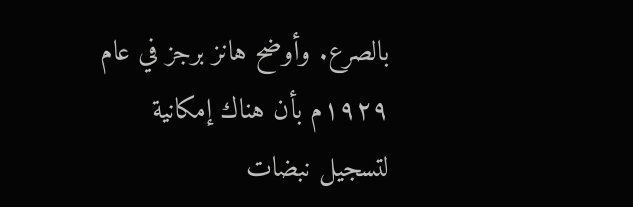بالصرع. وأوضح هانز برجز في عام ١٩٢٩م بأن هناك إمكانية لتسجيل نبضات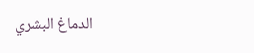الدماغ البشري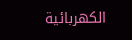الكهربائية